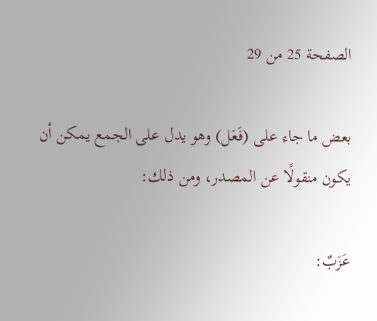الصفحة 25 من 29

بعض ما جاء على (فَعَل) وهو يدل على الجمع يمكن أن يكون منقولًا عن المصدر، ومن ذلك:

عَزَبٌ: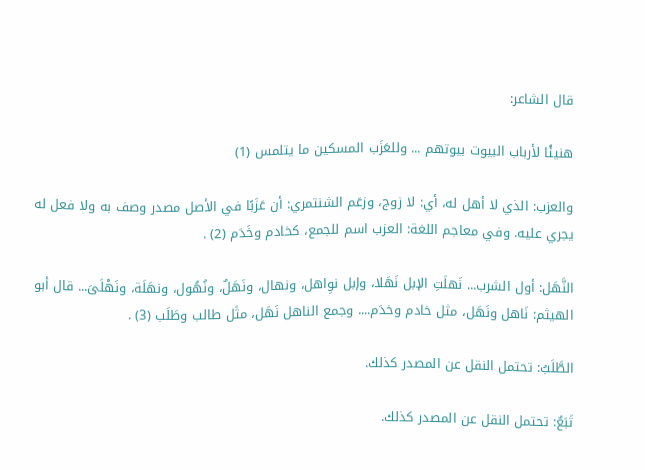قال الشاعر:

هنيئًا لأرباب البيوت بيوتهم ... وللعَزَب المسكين ما يتلمس (1)

والعزب: الذي لا أهل له، أي: لا زوج، وزعَم الشنتمري: أن عَزَبًا في الأصل مصدر وصف به ولا فعل له يجري عليه. وفي معاجم اللغة: العزب اسم للجمع، كخادم وخَدَم (2) .

النَّهَل: أول الشرب... نَهلَتِ الإبل نَهَلا، وإبل نوِاهل، ونهال، ونَهَلٌ، ونُهُول، ونهَلَة، ونَهْلَىَ... قال أبو الهيثم: نَاهل ونَهَل، مثل خادم وخدَم.... وجمع الناهل نَهَل، مثَل طالب وطَلَب (3) .

الطَّلَبُ: تحتمل النقل عن المصدر كذلك.

تَبَعٌ: تحتمل النقل عن المصدر كذلك.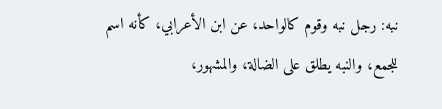نبه: رجل نبه وقوم كالواحد، عن ابن الأعرابي، كأنه اسم للجمع، والنبه يطلق على الضالة، والمشهور،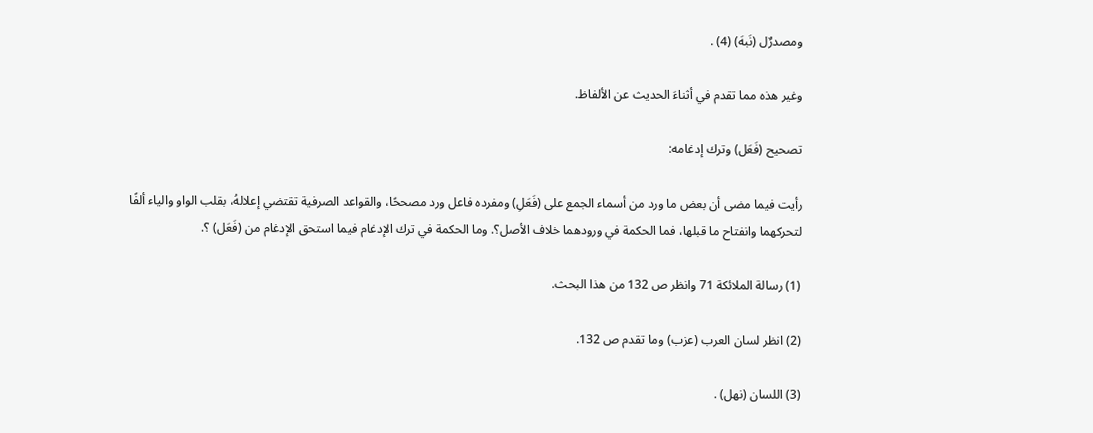ومصدرٌل (نَبهَ) (4) .

وغير هذه مما تقدم في أثناءَ الحديث عن الألفاظ.

تصحيح (فَعَل) وترك إدغامه:

رأيت فيما مضى أن بعض ما ورد من أسماء الجمع على (فَعَلِ) ومفرده فاعل ورد مصححًا، والقواعد الصرفية تقتضي إعلالهُ، بقلب الواو والياء ألفًا لتحركهما وانفتاح ما قبلها، فما الحكمة في ورودهما خلاف الأصل؟. وما الحكمة في ترك الإدغام فيما استحق الإدغام من (فَعَل) ؟.

(1) رسالة الملائكة 71 وانظر ص 132 من هذا البحث.

(2) انظر لسان العرب (عزب) وما تقدم ص 132.

(3) اللسان (نهل) .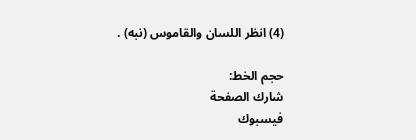(4) انظر اللسان والقاموس (نبه) .

حجم الخط:
شارك الصفحة
فيسبوك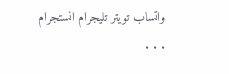واتساب تويتر تليجرام انستجرام
. . .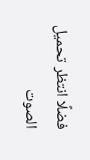فضلًا انتظر تحميل الصوت